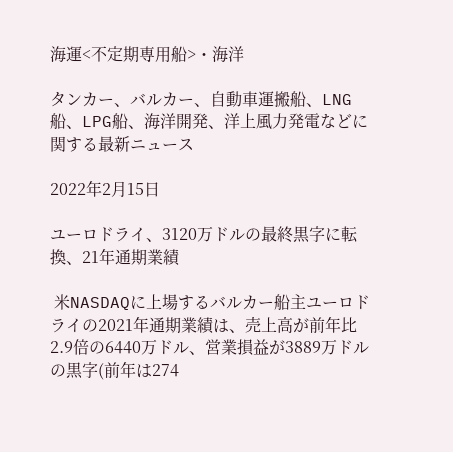海運<不定期専用船>・海洋

タンカー、バルカー、自動車運搬船、LNG船、LPG船、海洋開発、洋上風力発電などに関する最新ニュース

2022年2月15日

ユーロドライ、3120万ドルの最終黒字に転換、21年通期業績

 米NASDAQに上場するバルカー船主ユーロドライの2021年通期業績は、売上高が前年比2.9倍の6440万ドル、営業損益が3889万ドルの黒字(前年は274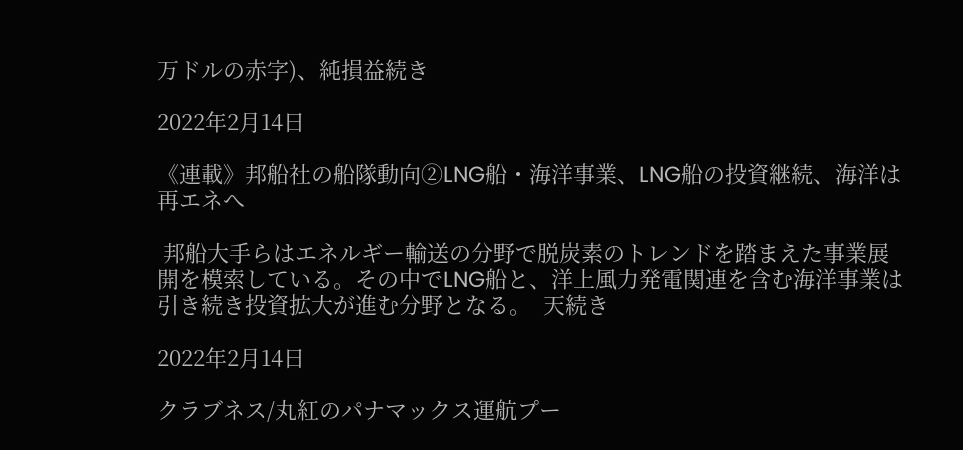万ドルの赤字)、純損益続き

2022年2月14日

《連載》邦船社の船隊動向②LNG船・海洋事業、LNG船の投資継続、海洋は再エネへ

 邦船大手らはエネルギー輸送の分野で脱炭素のトレンドを踏まえた事業展開を模索している。その中でLNG船と、洋上風力発電関連を含む海洋事業は引き続き投資拡大が進む分野となる。  天続き

2022年2月14日

クラブネス/丸紅のパナマックス運航プー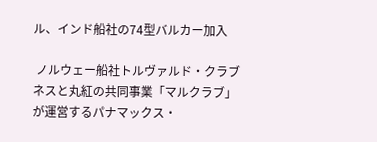ル、インド船社の74型バルカー加入

 ノルウェー船社トルヴァルド・クラブネスと丸紅の共同事業「マルクラブ」が運営するパナマックス・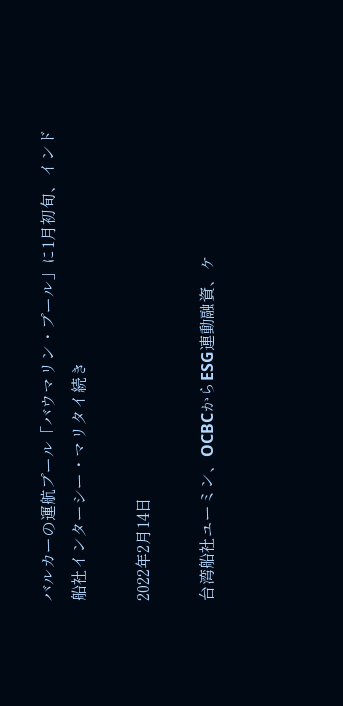バルカーの運航プール「バウマリン・プール」に1月初旬、インド船社インターシー・マリタイ続き

2022年2月14日

台湾船社ユーミン、OCBCからESG連動融資、ケ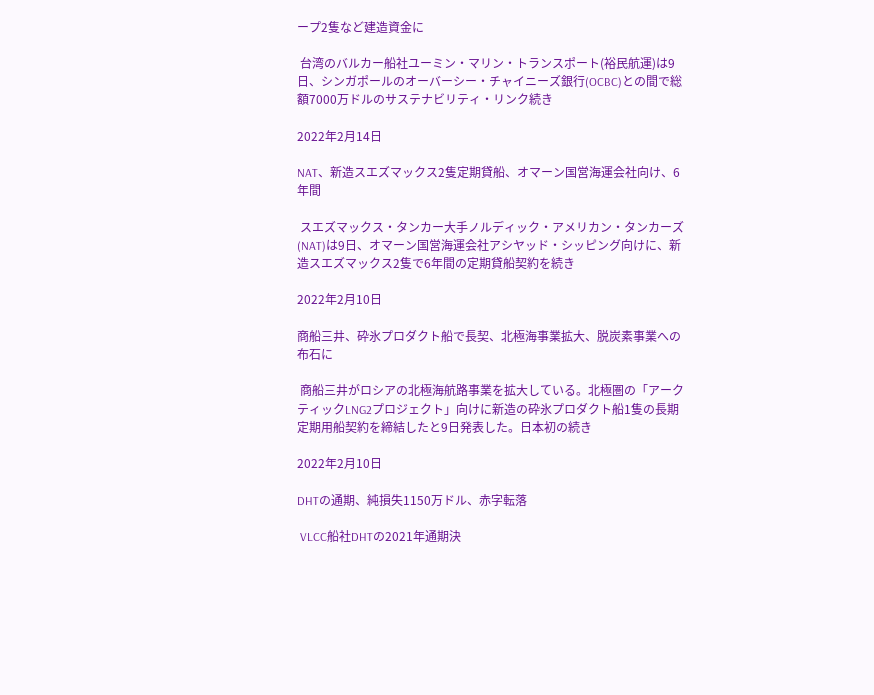ープ2隻など建造資金に

 台湾のバルカー船社ユーミン・マリン・トランスポート(裕民航運)は9日、シンガポールのオーバーシー・チャイニーズ銀行(OCBC)との間で総額7000万ドルのサステナビリティ・リンク続き

2022年2月14日

NAT、新造スエズマックス2隻定期貸船、オマーン国営海運会社向け、6年間

 スエズマックス・タンカー大手ノルディック・アメリカン・タンカーズ(NAT)は9日、オマーン国営海運会社アシヤッド・シッピング向けに、新造スエズマックス2隻で6年間の定期貸船契約を続き

2022年2月10日

商船三井、砕氷プロダクト船で長契、北極海事業拡大、脱炭素事業への布石に

 商船三井がロシアの北極海航路事業を拡大している。北極圏の「アークティックLNG2プロジェクト」向けに新造の砕氷プロダクト船1隻の長期定期用船契約を締結したと9日発表した。日本初の続き

2022年2月10日

DHTの通期、純損失1150万ドル、赤字転落

 VLCC船社DHTの2021年通期決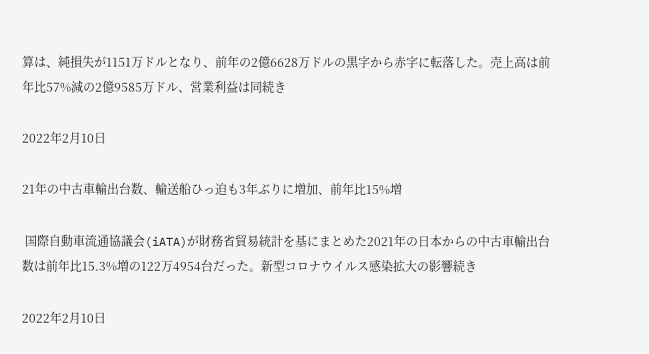算は、純損失が1151万ドルとなり、前年の2億6628万ドルの黒字から赤字に転落した。売上高は前年比57%減の2億9585万ドル、営業利益は同続き

2022年2月10日

21年の中古車輸出台数、輸送船ひっ迫も3年ぶりに増加、前年比15%増

 国際自動車流通協議会(iATA)が財務省貿易統計を基にまとめた2021年の日本からの中古車輸出台数は前年比15.3%増の122万4954台だった。新型コロナウイルス感染拡大の影響続き

2022年2月10日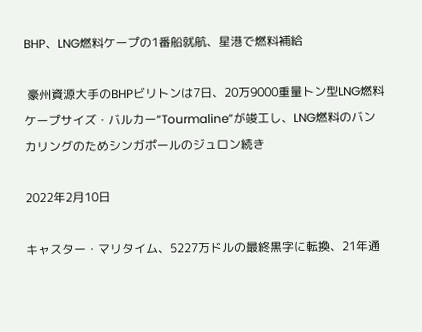BHP、LNG燃料ケープの1番船就航、星港で燃料補給

 豪州資源大手のBHPビリトンは7日、20万9000重量トン型LNG燃料ケープサイズ・バルカー“Tourmaline”が竣工し、LNG燃料のバンカリングのためシンガポールのジュロン続き

2022年2月10日

キャスター・マリタイム、5227万ドルの最終黒字に転換、21年通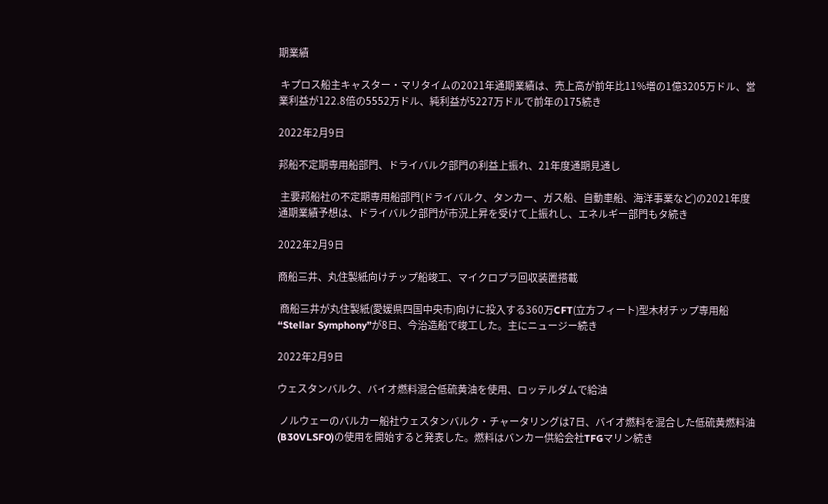期業績

 キプロス船主キャスター・マリタイムの2021年通期業績は、売上高が前年比11%増の1億3205万ドル、営業利益が122.8倍の5552万ドル、純利益が5227万ドルで前年の175続き

2022年2月9日

邦船不定期専用船部門、ドライバルク部門の利益上振れ、21年度通期見通し

 主要邦船社の不定期専用船部門(ドライバルク、タンカー、ガス船、自動車船、海洋事業など)の2021年度通期業績予想は、ドライバルク部門が市況上昇を受けて上振れし、エネルギー部門もタ続き

2022年2月9日

商船三井、丸住製紙向けチップ船竣工、マイクロプラ回収装置搭載

 商船三井が丸住製紙(愛媛県四国中央市)向けに投入する360万CFT(立方フィート)型木材チップ専用船“Stellar Symphony”が8日、今治造船で竣工した。主にニュージー続き

2022年2月9日

ウェスタンバルク、バイオ燃料混合低硫黄油を使用、ロッテルダムで給油

 ノルウェーのバルカー船社ウェスタンバルク・チャータリングは7日、バイオ燃料を混合した低硫黄燃料油(B30VLSFO)の使用を開始すると発表した。燃料はバンカー供給会社TFGマリン続き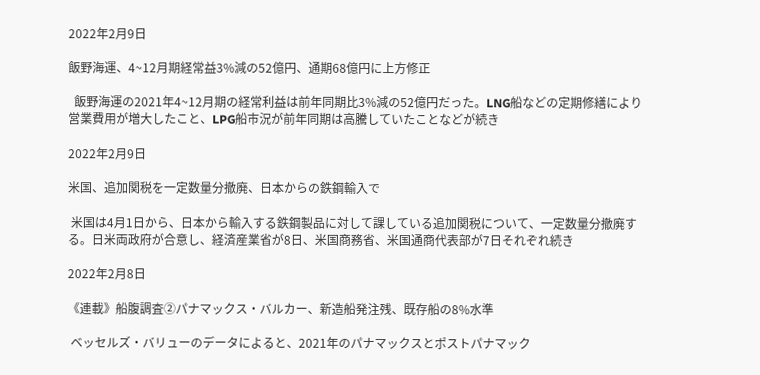2022年2月9日

飯野海運、4~12月期経常益3%減の52億円、通期68億円に上方修正

  飯野海運の2021年4~12月期の経常利益は前年同期比3%減の52億円だった。LNG船などの定期修繕により営業費用が増大したこと、LPG船市況が前年同期は高騰していたことなどが続き

2022年2月9日

米国、追加関税を一定数量分撤廃、日本からの鉄鋼輸入で

 米国は4月1日から、日本から輸入する鉄鋼製品に対して課している追加関税について、一定数量分撤廃する。日米両政府が合意し、経済産業省が8日、米国商務省、米国通商代表部が7日それぞれ続き

2022年2月8日

《連載》船腹調査②パナマックス・バルカー、新造船発注残、既存船の8%水準

 ベッセルズ・バリューのデータによると、2021年のパナマックスとポストパナマック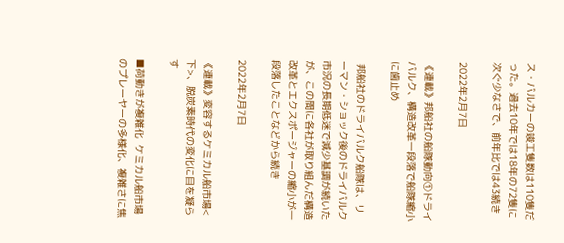ス・バルカーの竣工隻数は110隻だった。過去10年では18年の72隻に次ぐ少なさで、前年比では43続き

2022年2月7日

《連載》邦船社の船隊動向①ドライバルク、構造改革一段落で船隊縮小に歯止め

 邦船社のドライバルク船隊は、リーマン・ショック後のドライバルク市況の長期低迷で減少基調が続いたが、この間に各社が取り組んだ構造改革とエクスポージャーの縮小が一段落したことなどから続き

2022年2月7日

《連載》変容するケミカル船市場<下>、脱炭素時代の変化に目を凝らす

■荷動きが複雑化  ケミカル船市場のプレーヤーの多様化、複雑さに焦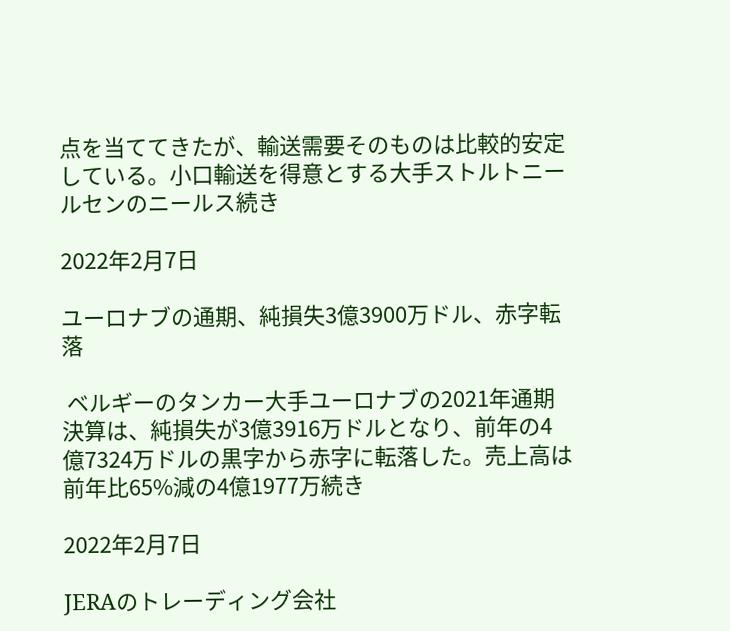点を当ててきたが、輸送需要そのものは比較的安定している。小口輸送を得意とする大手ストルトニールセンのニールス続き

2022年2月7日

ユーロナブの通期、純損失3億3900万ドル、赤字転落

 ベルギーのタンカー大手ユーロナブの2021年通期決算は、純損失が3億3916万ドルとなり、前年の4億7324万ドルの黒字から赤字に転落した。売上高は前年比65%減の4億1977万続き

2022年2月7日

JERAのトレーディング会社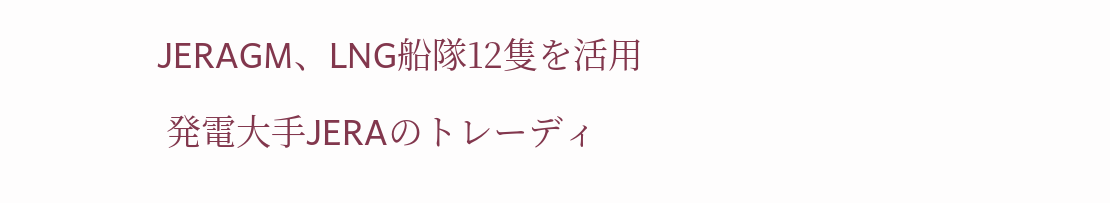JERAGM、LNG船隊12隻を活用

 発電大手JERAのトレーディ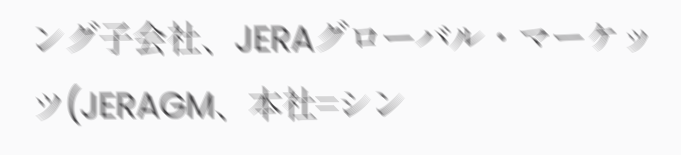ング子会社、JERAグローバル・マーケッツ(JERAGM、本社=シン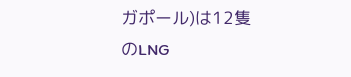ガポール)は12隻のLNG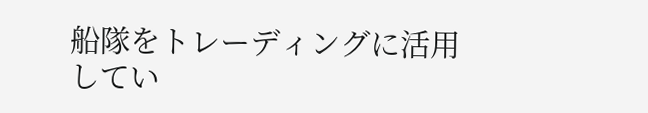船隊をトレーディングに活用してい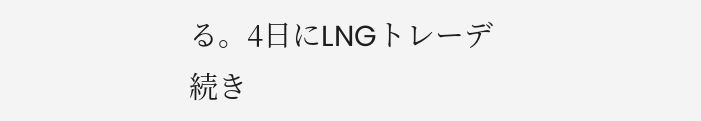る。4日にLNGトレーデ続き